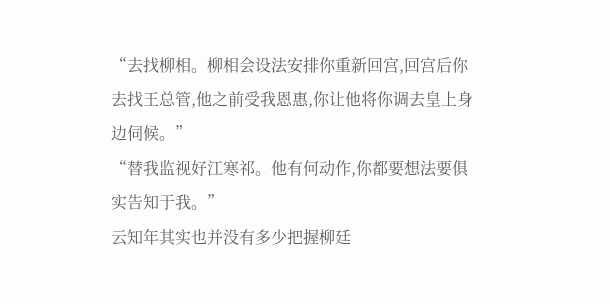“去找柳相。柳相会设法安排你重新回宫,回宫后你去找王总管,他之前受我恩惠,你让他将你调去皇上身边伺候。”
“替我监视好江寒祁。他有何动作,你都要想法要俱实告知于我。”
云知年其实也并没有多少把握柳廷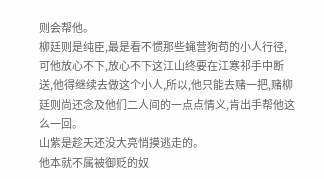则会帮他。
柳廷则是纯臣,最是看不惯那些蝇营狗苟的小人行径,可他放心不下,放心不下这江山终要在江寒祁手中断送,他得继续去做这个小人,所以,他只能去赌一把,赌柳廷则尚还念及他们二人间的一点点情义,肯出手帮他这么一回。
山紫是趁天还没大亮悄摸逃走的。
他本就不属被御贬的奴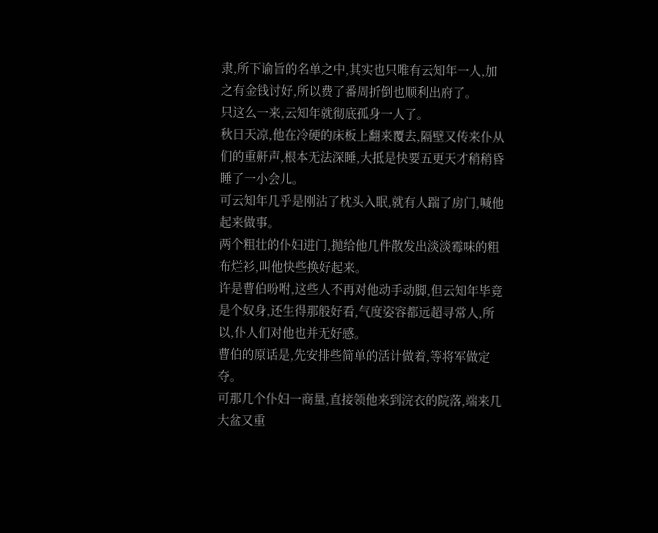隶,所下谕旨的名单之中,其实也只唯有云知年一人,加之有金钱讨好,所以费了番周折倒也顺利出府了。
只这么一来,云知年就彻底孤身一人了。
秋日天凉,他在冷硬的床板上翻来覆去,隔壁又传来仆从们的重鼾声,根本无法深睡,大抵是快要五更天才稍稍昏睡了一小会儿。
可云知年几乎是刚沾了枕头入眠,就有人踹了房门,喊他起来做事。
两个粗壮的仆妇进门,抛给他几件散发出淡淡霉味的粗布烂衫,叫他快些换好起来。
许是曹伯吩咐,这些人不再对他动手动脚,但云知年毕竟是个奴身,还生得那般好看,气度姿容都远超寻常人,所以,仆人们对他也并无好感。
曹伯的原话是,先安排些简单的活计做着,等将军做定夺。
可那几个仆妇一商量,直接领他来到浣衣的院落,端来几大盆又重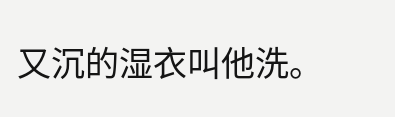又沉的湿衣叫他洗。